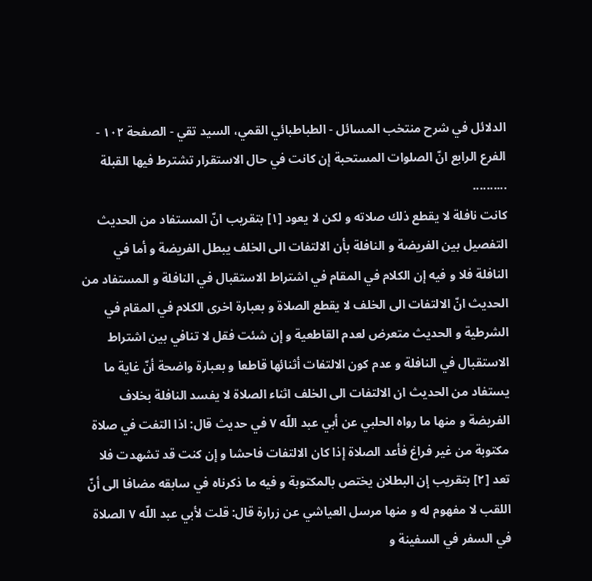الدلائل في شرح منتخب المسائل - الطباطبائي القمي، السید تقي - الصفحة ١٠٢ - الفرع الرابع انّ الصلوات المستحبة إن كانت في حال الاستقرار تشترط فيها القبلة
..........
كانت نافلة لا يقطع ذلك صلاته و لكن لا يعود [١] بتقريب انّ المستفاد من الحديث التفصيل بين الفريضة و النافلة بأن الالتفات الى الخلف يبطل الفريضة و أما في النافلة فلا و فيه إن الكلام في المقام في اشتراط الاستقبال في النافلة و المستفاد من الحديث انّ الالتفات الى الخلف لا يقطع الصلاة و بعبارة اخرى الكلام في المقام في الشرطية و الحديث متعرض لعدم القاطعية و إن شئت فقل لا تنافي بين اشتراط الاستقبال في النافلة و عدم كون الالتفات أثنائها قاطعا و بعبارة واضحة أنّ غاية ما يستفاد من الحديث ان الالتفات الى الخلف اثناء الصلاة لا يفسد النافلة بخلاف الفريضة و منها ما رواه الحلبي عن أبي عبد اللّه ٧ في حديث قال: اذا التفت في صلاة مكتوبة من غير فراغ فأعد الصلاة إذا كان الالتفات فاحشا و إن كنت قد تشهدت فلا تعد [٢] بتقريب إن البطلان يختص بالمكتوبة و فيه ما ذكرناه في سابقه مضافا الى أنّ اللقب لا مفهوم له و منها مرسل العياشي عن زرارة قال: قلت لأبي عبد اللّه ٧ الصلاة في السفر في السفينة و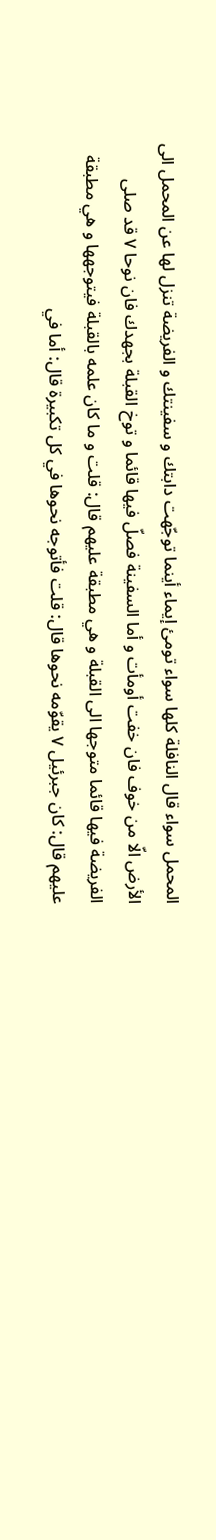المحمل سواء قال النافلة كلها سواء تومئ إيماء أينما توجّهت دابتك و سفينتك و الفريضة تنزل لها عن المحمل الى الأرض الّا من خوف فان خفت أومأت و أما السفينة فصلّ فيها قائما و توخ القبلة بجهدك فان نوحا ٧ قد صلى الفريضة فيها قائما متوجها الى القبلة و هي مطبقة عليهم قال: قلت و ما كان علمه بالقبلة فيتوجهها و هي مطبقة عليهم قال: كان جبرئيل ٧ يقوّمه نحوها قال: قلت فأتوجه نحوها في كل تكبيرة قال: أما في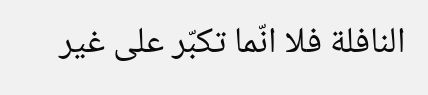النافلة فلا انّما تكبّر على غير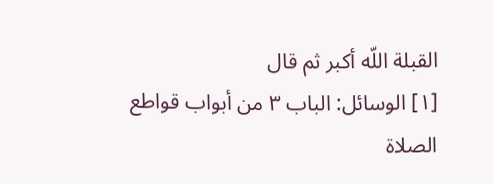القبلة اللّه أكبر ثم قال
[١] الوسائل: الباب ٣ من أبواب قواطع الصلاة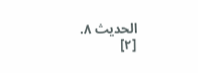الحديث ٨.
[٢]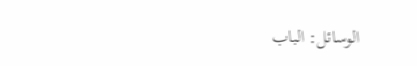الوسائل: الباب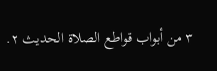٣ من أبواب قواطع الصلاة الحديث ٢.